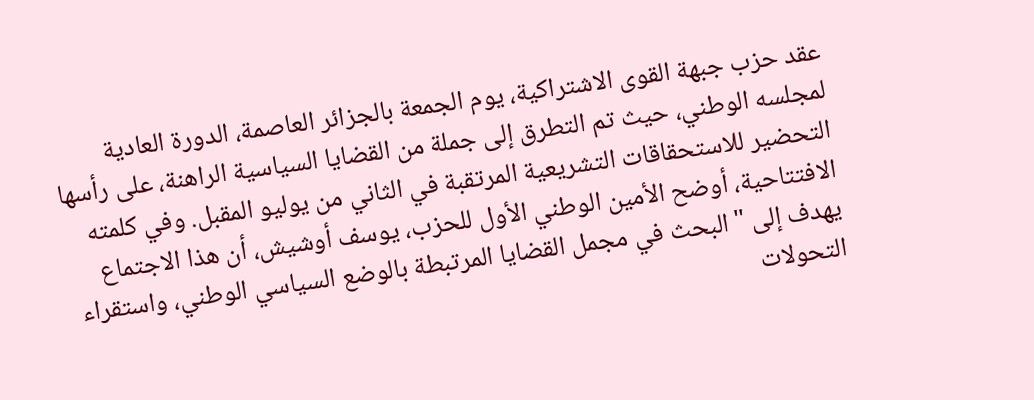عقد حزب جبهة القوى الاشتراكية، يوم الجمعة بالجزائر العاصمة، الدورة العادية لمجلسه الوطني، حيث تم التطرق إلى جملة من القضايا السياسية الراهنة، على رأسها التحضير للاستحقاقات التشريعية المرتقبة في الثاني من يوليو المقبل. وفي كلمته الافتتاحية، أوضح الأمين الوطني الأول للحزب، يوسف أوشيش، أن هذا الاجتماع يهدف إلى "البحث في مجمل القضايا المرتبطة بالوضع السياسي الوطني، واستقراء التحولات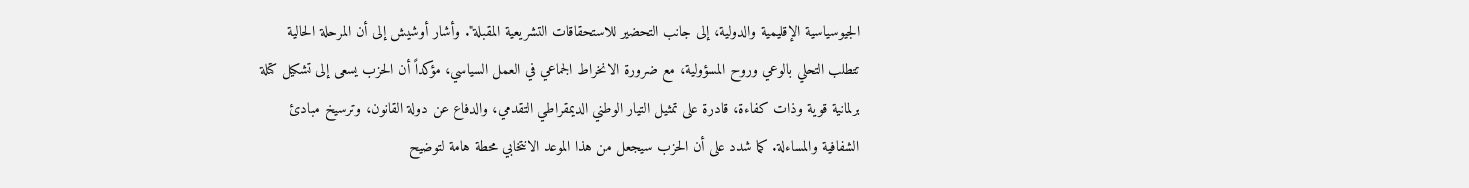الجيوسياسية الإقليمية والدولية، إلى جانب التحضير للاستحقاقات التشريعية المقبلة". وأشار أوشيش إلى أن المرحلة الحالية تتطلب التحلي بالوعي وروح المسؤولية، مع ضرورة الانخراط الجماعي في العمل السياسي، مؤكداً أن الحزب يسعى إلى تشكيل كتلة برلمانية قوية وذات كفاءة، قادرة على تمثيل التيار الوطني الديمقراطي التقدمي، والدفاع عن دولة القانون، وترسيخ مبادئ الشفافية والمساءلة. كما شدد على أن الحزب سيجعل من هذا الموعد الانتخابي محطة هامة لتوضيح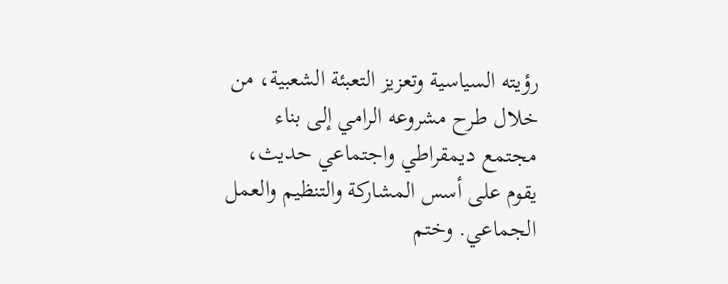رؤيته السياسية وتعزيز التعبئة الشعبية، من خلال طرح مشروعه الرامي إلى بناء مجتمع ديمقراطي واجتماعي حديث، يقوم على أسس المشاركة والتنظيم والعمل الجماعي. وختم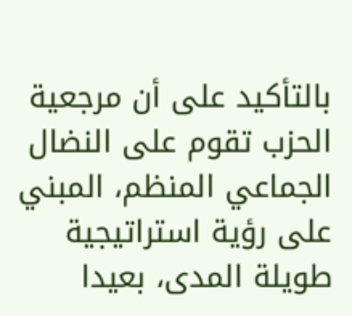بالتأكيد على أن مرجعية الحزب تقوم على النضال الجماعي المنظم، المبني على رؤية استراتيجية طويلة المدى، بعيدا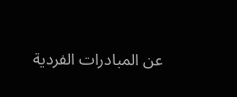عن المبادرات الفردية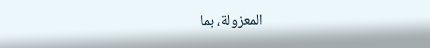المعزولة، بما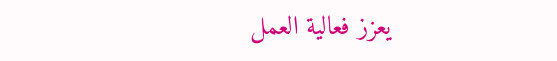يعزز فعالية العمل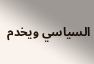السياسي ويخدم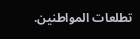تطلعات المواطنين.